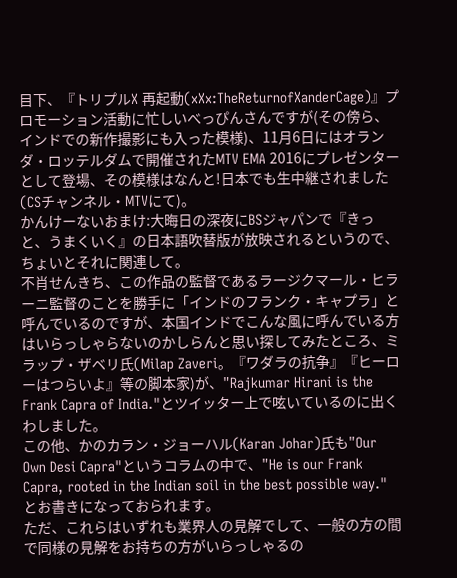目下、『トリプルX 再起動(xXx:TheReturnofXanderCage)』プロモーション活動に忙しいべっぴんさんですが(その傍ら、インドでの新作撮影にも入った模様)、11月6日にはオランダ・ロッテルダムで開催されたMTV EMA 2016にプレゼンターとして登場、その模様はなんと!日本でも生中継されました(CSチャンネル・MTVにて)。
かんけーないおまけ:大晦日の深夜にBSジャパンで『きっと、うまくいく』の日本語吹替版が放映されるというので、ちょいとそれに関連して。
不肖せんきち、この作品の監督であるラージクマール・ヒラーニ監督のことを勝手に「インドのフランク・キャプラ」と呼んでいるのですが、本国インドでこんな風に呼んでいる方はいらっしゃらないのかしらんと思い探してみたところ、ミラップ・ザベリ氏(Milap Zaveri。『ワダラの抗争』『ヒーローはつらいよ』等の脚本家)が、"Rajkumar Hirani is the Frank Capra of India."とツイッター上で呟いているのに出くわしました。
この他、かのカラン・ジョーハル(Karan Johar)氏も"Our Own Desi Capra"というコラムの中で、"He is our Frank Capra, rooted in the Indian soil in the best possible way." とお書きになっておられます。
ただ、これらはいずれも業界人の見解でして、一般の方の間で同様の見解をお持ちの方がいらっしゃるの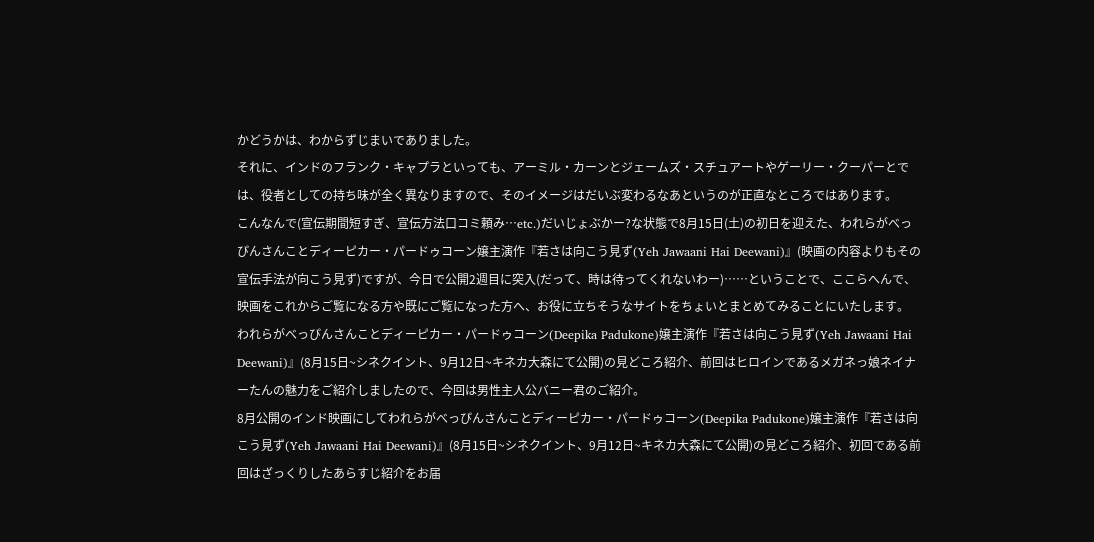かどうかは、わからずじまいでありました。
それに、インドのフランク・キャプラといっても、アーミル・カーンとジェームズ・スチュアートやゲーリー・クーパーとでは、役者としての持ち味が全く異なりますので、そのイメージはだいぶ変わるなあというのが正直なところではあります。
こんなんで(宣伝期間短すぎ、宣伝方法口コミ頼み…etc.)だいじょぶかー?な状態で8月15日(土)の初日を迎えた、われらがべっぴんさんことディーピカー・パードゥコーン嬢主演作『若さは向こう見ず(Yeh Jawaani Hai Deewani)』(映画の内容よりもその宣伝手法が向こう見ず)ですが、今日で公開2週目に突入(だって、時は待ってくれないわー)……ということで、ここらへんで、映画をこれからご覧になる方や既にご覧になった方へ、お役に立ちそうなサイトをちょいとまとめてみることにいたします。
われらがべっぴんさんことディーピカー・パードゥコーン(Deepika Padukone)嬢主演作『若さは向こう見ず(Yeh Jawaani Hai Deewani)』(8月15日~シネクイント、9月12日~キネカ大森にて公開)の見どころ紹介、前回はヒロインであるメガネっ娘ネイナーたんの魅力をご紹介しましたので、今回は男性主人公バニー君のご紹介。
8月公開のインド映画にしてわれらがべっぴんさんことディーピカー・パードゥコーン(Deepika Padukone)嬢主演作『若さは向こう見ず(Yeh Jawaani Hai Deewani)』(8月15日~シネクイント、9月12日~キネカ大森にて公開)の見どころ紹介、初回である前回はざっくりしたあらすじ紹介をお届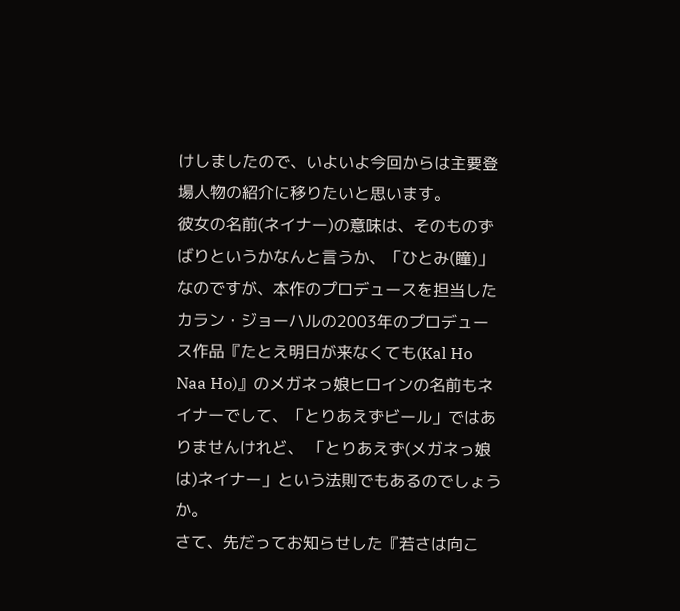けしましたので、いよいよ今回からは主要登場人物の紹介に移りたいと思います。
彼女の名前(ネイナー)の意味は、そのものずばりというかなんと言うか、「ひとみ(瞳)」なのですが、本作のプロデュースを担当したカラン・ジョーハルの2003年のプロデュース作品『たとえ明日が来なくても(Kal Ho Naa Ho)』のメガネっ娘ヒロインの名前もネイナーでして、「とりあえずビール」ではありませんけれど、 「とりあえず(メガネっ娘は)ネイナー」という法則でもあるのでしょうか。
さて、先だってお知らせした『若さは向こ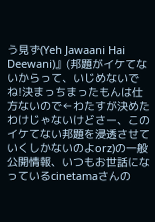う見ず(Yeh Jawaani Hai Deewani)』(邦題がイケてないからって、いじめないでね!決まっちまったもんは仕方ないので←わたすが決めたわけじゃないけどさー、このイケてない邦題を浸透させていくしかないのよorz)の一般公開情報、いつもお世話になっているcinetamaさんの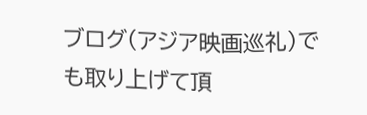ブログ(アジア映画巡礼)でも取り上げて頂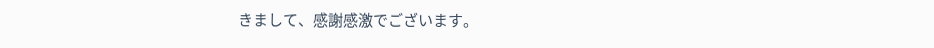きまして、感謝感激でございます。